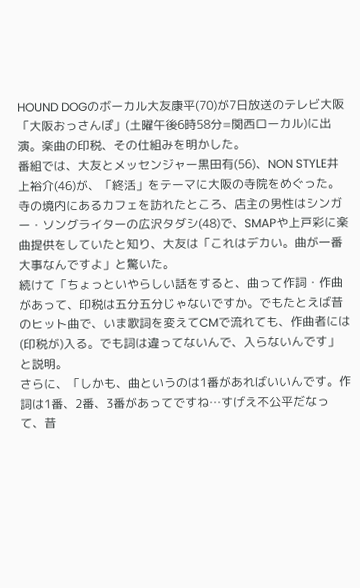HOUND DOGのボーカル大友康平(70)が7日放送のテレビ大阪「大阪おっさんぽ」(土曜午後6時58分=関西ローカル)に出演。楽曲の印税、その仕組みを明かした。
番組では、大友とメッセンジャー黒田有(56)、NON STYLE井上裕介(46)が、「終活」をテーマに大阪の寺院をめぐった。
寺の境内にあるカフェを訪れたところ、店主の男性はシンガー・ソングライターの広沢タダシ(48)で、SMAPや上戸彩に楽曲提供をしていたと知り、大友は「これはデカい。曲が一番大事なんですよ」と驚いた。
続けて「ちょっといやらしい話をすると、曲って作詞・作曲があって、印税は五分五分じゃないですか。でもたとえば昔のヒット曲で、いま歌詞を変えてCMで流れても、作曲者には(印税が)入る。でも詞は違ってないんで、入らないんです」と説明。
さらに、「しかも、曲というのは1番があればいいんです。作詞は1番、2番、3番があってですね…すげえ不公平だなって、昔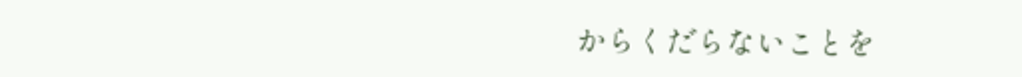からくだらないことを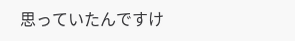思っていたんですけ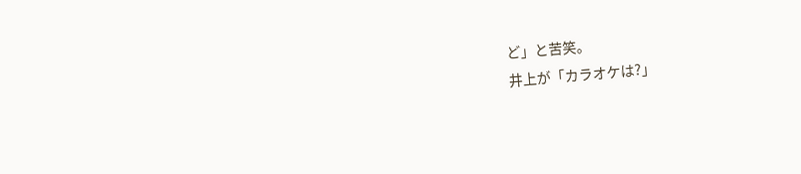ど」と苦笑。
井上が「カラオケは?」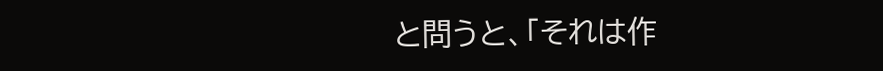と問うと、「それは作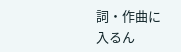詞・作曲に入るん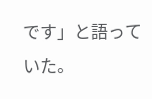です」と語っていた。